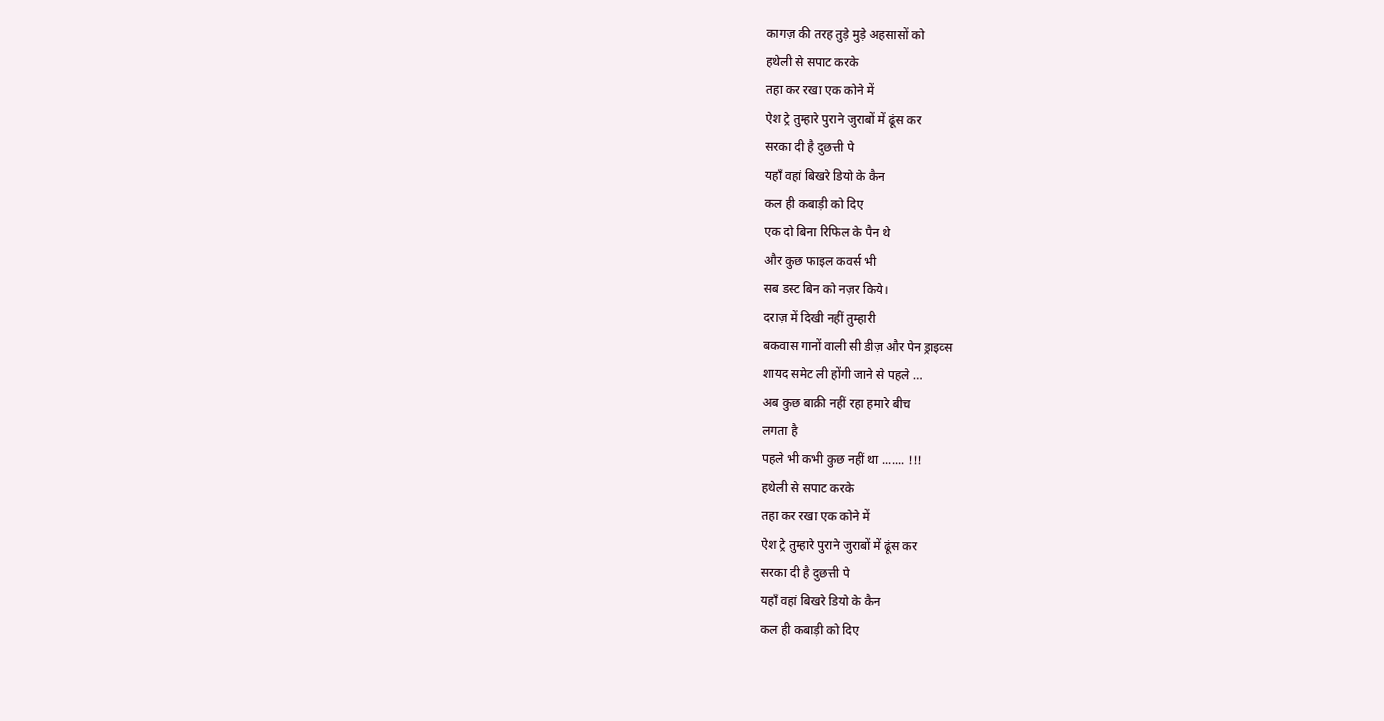कागज़ की तरह तुड़े मुड़े अहसासों को
हथेली से सपाट करके
तहा कर रखा एक कोने में
ऐश ट्रे तुम्हारे पुराने जुराबों में ढूंस कर
सरका दी है दुछत्ती पे
यहाँ वहां बिखरे डियो के कैन
कल ही कबाड़ी को दिए
एक दो बिना रिफिल के पैन थे
और कुछ फाइल कवर्स भी
सब डस्ट बिन को नज़र किये।
दराज़ में दिखी नहीं तुम्हारी
बकवास गानों वाली सी डीज़ और पेन ड्राइव्स
शायद समेट ली होंगी जाने से पहले …
अब कुछ बाक़ी नहीं रहा हमारे बीच
लगता है
पहले भी कभी कुछ नहीं था ....... !!!
हथेली से सपाट करके
तहा कर रखा एक कोने में
ऐश ट्रे तुम्हारे पुराने जुराबों में ढूंस कर
सरका दी है दुछत्ती पे
यहाँ वहां बिखरे डियो के कैन
कल ही कबाड़ी को दिए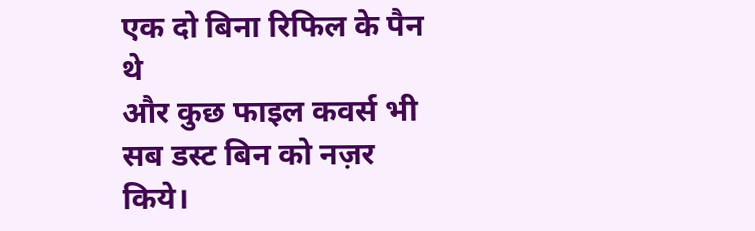एक दो बिना रिफिल के पैन थे
और कुछ फाइल कवर्स भी
सब डस्ट बिन को नज़र किये।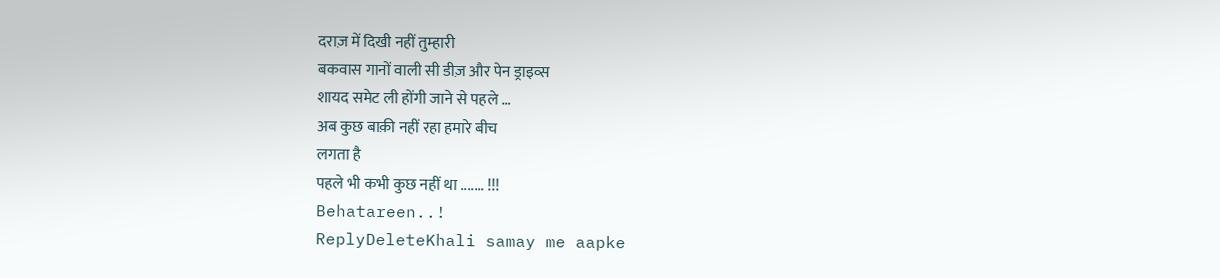दराज़ में दिखी नहीं तुम्हारी
बकवास गानों वाली सी डीज़ और पेन ड्राइव्स
शायद समेट ली होंगी जाने से पहले …
अब कुछ बाक़ी नहीं रहा हमारे बीच
लगता है
पहले भी कभी कुछ नहीं था ....... !!!
Behatareen..!
ReplyDeleteKhali samay me aapke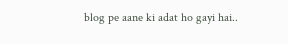blog pe aane ki adat ho gayi hai..